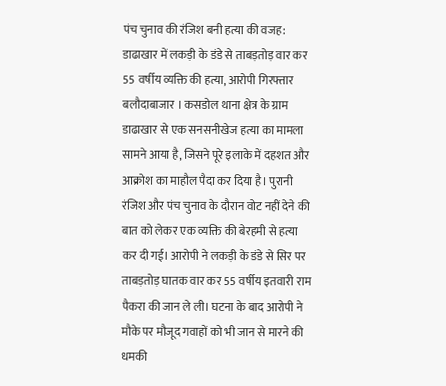पंच चुनाव की रंजिश बनी हत्या की वजह: डाढाखार में लकड़ी के डंडे से ताबड़तोड़ वार कर 55 वर्षीय व्यक्ति की हत्या, आरोपी गिरफ्तार
बलौदाबाजार । कसडोल थाना क्षेत्र के ग्राम डाढाखार से एक सनसनीखेज हत्या का मामला सामने आया है, जिसने पूरे इलाके में दहशत और आक्रोश का माहौल पैदा कर दिया है। पुरानी रंजिश और पंच चुनाव के दौरान वोट नहीं देने की बात को लेकर एक व्यक्ति की बेरहमी से हत्या कर दी गई। आरोपी ने लकड़ी के डंडे से सिर पर ताबड़तोड़ घातक वार कर 55 वर्षीय इतवारी राम पैकरा की जान ले ली। घटना के बाद आरोपी ने मौके पर मौजूद गवाहों को भी जान से मारने की धमकी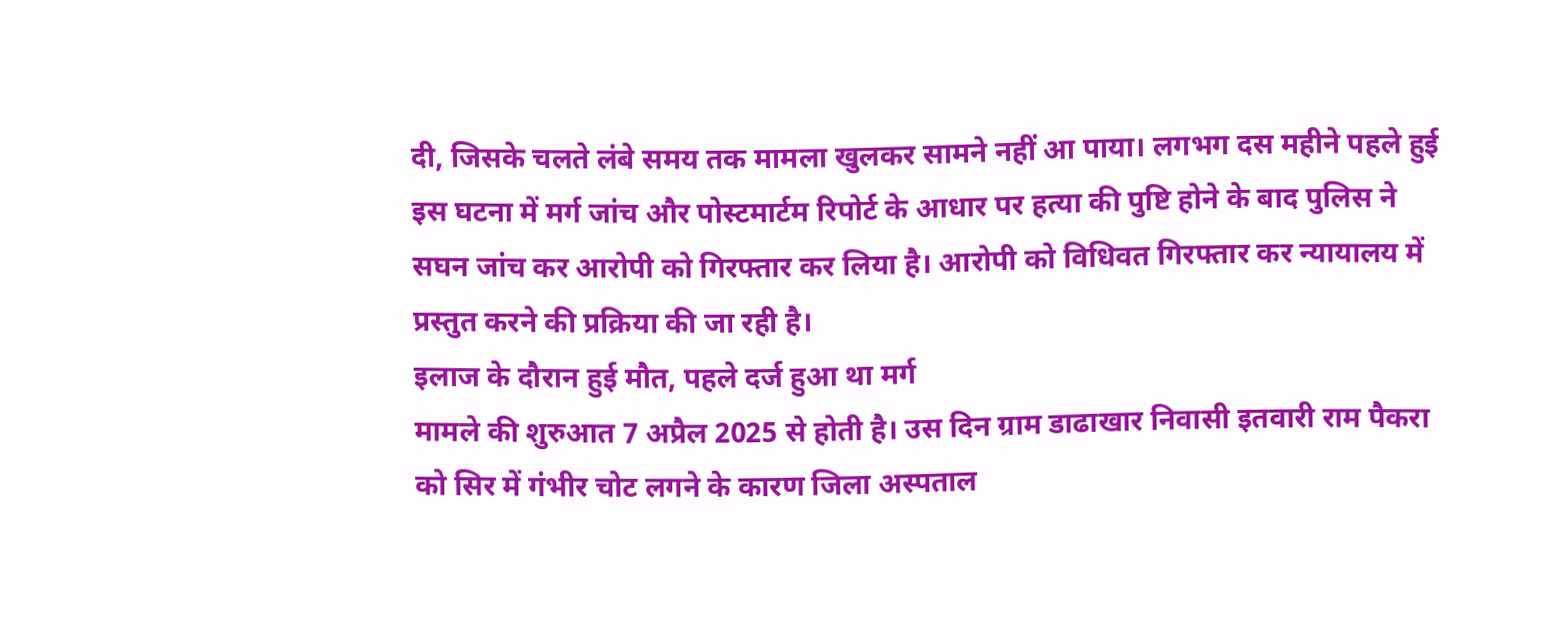दी, जिसके चलते लंबे समय तक मामला खुलकर सामने नहीं आ पाया। लगभग दस महीने पहले हुई इस घटना में मर्ग जांच और पोस्टमार्टम रिपोर्ट के आधार पर हत्या की पुष्टि होने के बाद पुलिस ने सघन जांच कर आरोपी को गिरफ्तार कर लिया है। आरोपी को विधिवत गिरफ्तार कर न्यायालय में प्रस्तुत करने की प्रक्रिया की जा रही है।
इलाज के दौरान हुई मौत, पहले दर्ज हुआ था मर्ग
मामले की शुरुआत 7 अप्रैल 2025 से होती है। उस दिन ग्राम डाढाखार निवासी इतवारी राम पैकरा को सिर में गंभीर चोट लगने के कारण जिला अस्पताल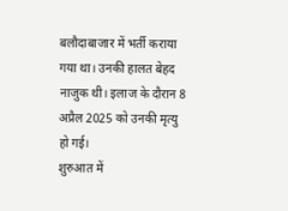बलौदाबाजार में भर्ती कराया गया था। उनकी हालत बेहद नाजुक थी। इलाज के दौरान 8 अप्रैल 2025 को उनकी मृत्यु हो गई।
शुरुआत में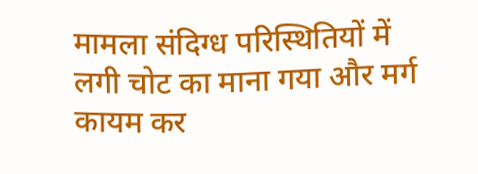मामला संदिग्ध परिस्थितियों में लगी चोट का माना गया और मर्ग कायम कर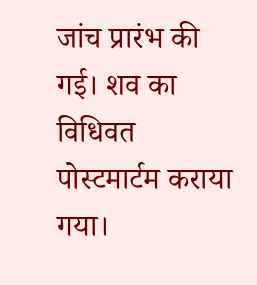जांच प्रारंभ की गई। शव का विधिवत पोस्टमार्टम कराया गया।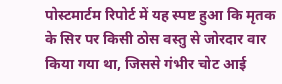पोस्टमार्टम रिपोर्ट में यह स्पष्ट हुआ कि मृतक के सिर पर किसी ठोस वस्तु से जोरदार वार किया गया था, जिससे गंभीर चोट आई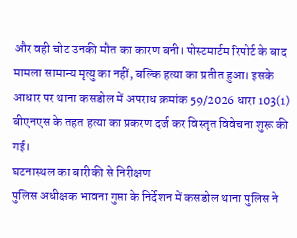और वही चोट उनकी मौत का कारण बनी। पोस्टमार्टम रिपोर्ट के बाद मामला सामान्य मृत्यु का नहीं, बल्कि हत्या का प्रतीत हुआ। इसके आधार पर थाना कसडोल में अपराध क्रमांक 59/2026 धारा 103(1) बीएनएस के तहत हत्या का प्रकरण दर्ज कर विस्तृत विवेचना शुरू की गई।
घटनास्थल का बारीकी से निरीक्षण
पुलिस अधीक्षक भावना गुप्ता के निर्देशन में कसडोल थाना पुलिस ने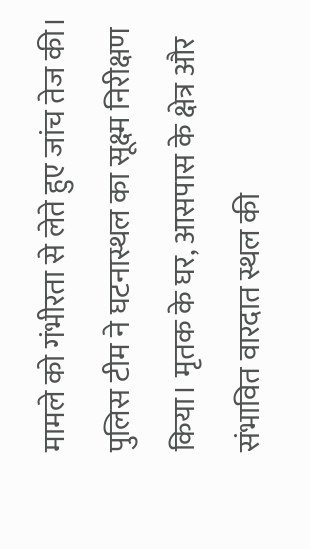मामले को गंभीरता से लेते हुए जांच तेज की। पुलिस टीम ने घटनास्थल का सूक्ष्म निरीक्षण किया। मृतक के घर, आसपास के क्षेत्र और संभावित वारदात स्थल की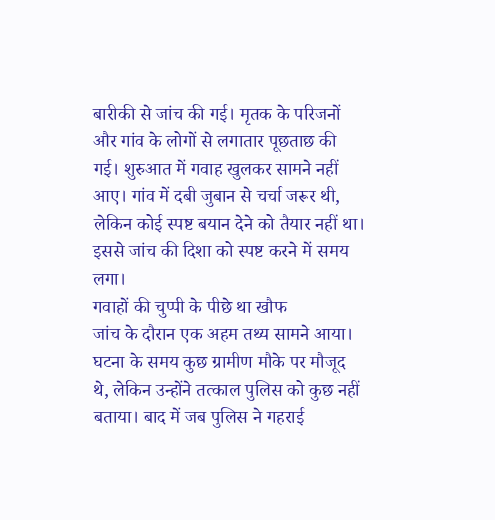बारीकी से जांच की गई। मृतक के परिजनों और गांव के लोगों से लगातार पूछताछ की गई। शुरुआत में गवाह खुलकर सामने नहीं आए। गांव में दबी जुबान से चर्चा जरूर थी, लेकिन कोई स्पष्ट बयान देने को तैयार नहीं था। इससे जांच की दिशा को स्पष्ट करने में समय लगा।
गवाहों की चुप्पी के पीछे था खौफ
जांच के दौरान एक अहम तथ्य सामने आया। घटना के समय कुछ ग्रामीण मौके पर मौजूद थे, लेकिन उन्होंने तत्काल पुलिस को कुछ नहीं बताया। बाद में जब पुलिस ने गहराई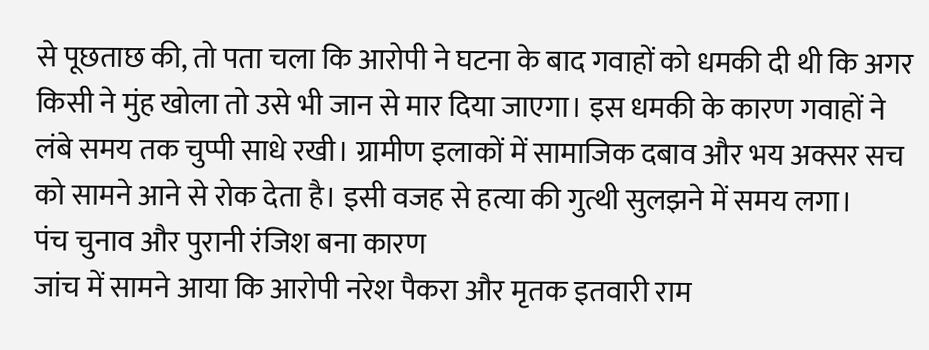से पूछताछ की, तो पता चला कि आरोपी ने घटना के बाद गवाहों को धमकी दी थी कि अगर किसी ने मुंह खोला तो उसे भी जान से मार दिया जाएगा। इस धमकी के कारण गवाहों ने लंबे समय तक चुप्पी साधे रखी। ग्रामीण इलाकों में सामाजिक दबाव और भय अक्सर सच को सामने आने से रोक देता है। इसी वजह से हत्या की गुत्थी सुलझने में समय लगा।
पंच चुनाव और पुरानी रंजिश बना कारण
जांच में सामने आया कि आरोपी नरेश पैकरा और मृतक इतवारी राम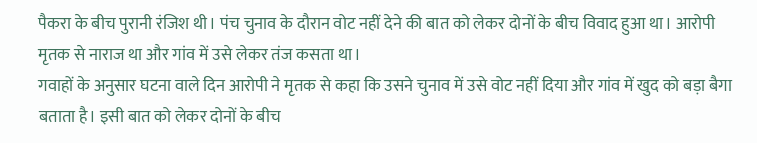पैकरा के बीच पुरानी रंजिश थी। पंच चुनाव के दौरान वोट नहीं देने की बात को लेकर दोनों के बीच विवाद हुआ था। आरोपी मृतक से नाराज था और गांव में उसे लेकर तंज कसता था।
गवाहों के अनुसार घटना वाले दिन आरोपी ने मृतक से कहा कि उसने चुनाव में उसे वोट नहीं दिया और गांव में खुद को बड़ा बैगा बताता है। इसी बात को लेकर दोनों के बीच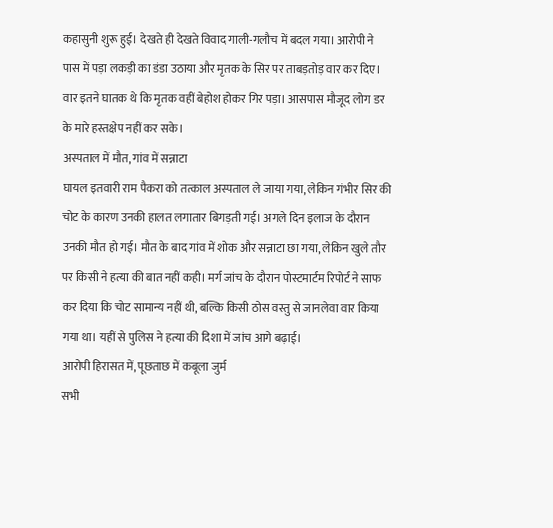कहासुनी शुरू हुई। देखते ही देखते विवाद गाली-गलौच में बदल गया। आरोपी ने पास में पड़ा लकड़ी का डंडा उठाया और मृतक के सिर पर ताबड़तोड़ वार कर दिए। वार इतने घातक थे कि मृतक वहीं बेहोश होकर गिर पड़ा। आसपास मौजूद लोग डर के मारे हस्तक्षेप नहीं कर सके।
अस्पताल में मौत, गांव में सन्नाटा
घायल इतवारी राम पैकरा को तत्काल अस्पताल ले जाया गया, लेकिन गंभीर सिर की चोट के कारण उनकी हालत लगातार बिगड़ती गई। अगले दिन इलाज के दौरान उनकी मौत हो गई। मौत के बाद गांव में शोक और सन्नाटा छा गया, लेकिन खुले तौर पर किसी ने हत्या की बात नहीं कही। मर्ग जांच के दौरान पोस्टमार्टम रिपोर्ट ने साफ कर दिया कि चोट सामान्य नहीं थी, बल्कि किसी ठोस वस्तु से जानलेवा वार किया गया था। यहीं से पुलिस ने हत्या की दिशा में जांच आगे बढ़ाई।
आरोपी हिरासत में, पूछताछ में कबूला जुर्म
सभी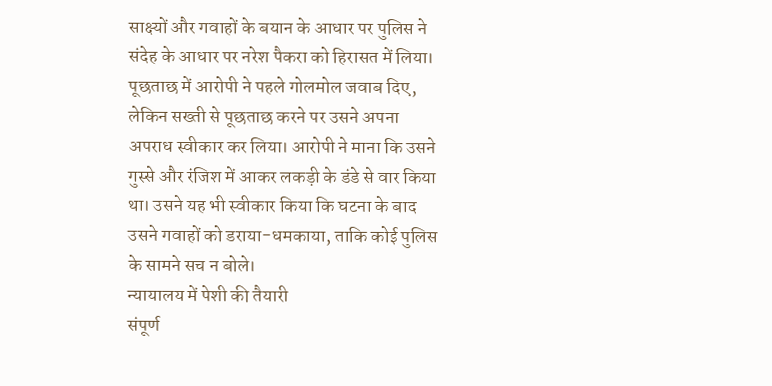साक्ष्यों और गवाहों के बयान के आधार पर पुलिस ने संदेह के आधार पर नरेश पैकरा को हिरासत में लिया। पूछताछ में आरोपी ने पहले गोलमोल जवाब दिए, लेकिन सख्ती से पूछताछ करने पर उसने अपना अपराध स्वीकार कर लिया। आरोपी ने माना कि उसने गुस्से और रंजिश में आकर लकड़ी के डंडे से वार किया था। उसने यह भी स्वीकार किया कि घटना के बाद उसने गवाहों को डराया-धमकाया, ताकि कोई पुलिस के सामने सच न बोले।
न्यायालय में पेशी की तैयारी
संपूर्ण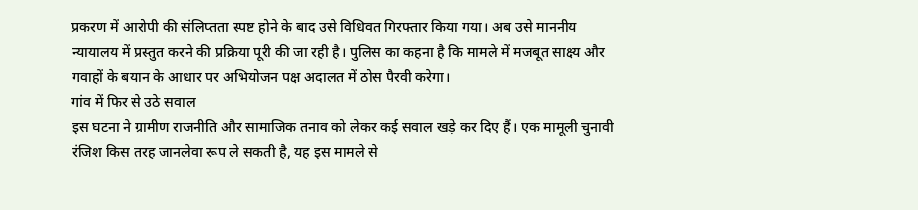प्रकरण में आरोपी की संलिप्तता स्पष्ट होने के बाद उसे विधिवत गिरफ्तार किया गया। अब उसे माननीय न्यायालय में प्रस्तुत करने की प्रक्रिया पूरी की जा रही है। पुलिस का कहना है कि मामले में मजबूत साक्ष्य और गवाहों के बयान के आधार पर अभियोजन पक्ष अदालत में ठोस पैरवी करेगा।
गांव में फिर से उठे सवाल
इस घटना ने ग्रामीण राजनीति और सामाजिक तनाव को लेकर कई सवाल खड़े कर दिए हैं। एक मामूली चुनावी रंजिश किस तरह जानलेवा रूप ले सकती है, यह इस मामले से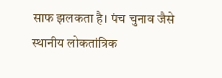साफ झलकता है। पंच चुनाव जैसे स्थानीय लोकतांत्रिक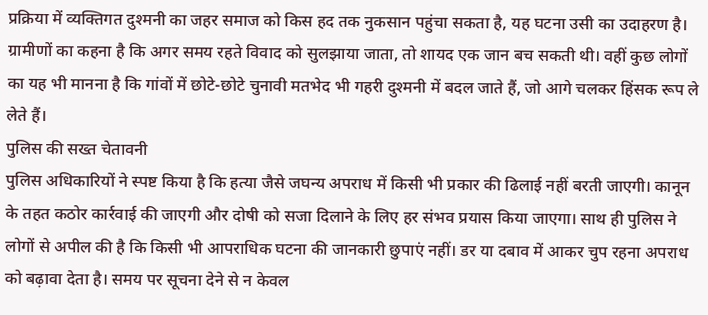प्रक्रिया में व्यक्तिगत दुश्मनी का जहर समाज को किस हद तक नुकसान पहुंचा सकता है, यह घटना उसी का उदाहरण है। ग्रामीणों का कहना है कि अगर समय रहते विवाद को सुलझाया जाता, तो शायद एक जान बच सकती थी। वहीं कुछ लोगों का यह भी मानना है कि गांवों में छोटे-छोटे चुनावी मतभेद भी गहरी दुश्मनी में बदल जाते हैं, जो आगे चलकर हिंसक रूप ले लेते हैं।
पुलिस की सख्त चेतावनी
पुलिस अधिकारियों ने स्पष्ट किया है कि हत्या जैसे जघन्य अपराध में किसी भी प्रकार की ढिलाई नहीं बरती जाएगी। कानून के तहत कठोर कार्रवाई की जाएगी और दोषी को सजा दिलाने के लिए हर संभव प्रयास किया जाएगा। साथ ही पुलिस ने लोगों से अपील की है कि किसी भी आपराधिक घटना की जानकारी छुपाएं नहीं। डर या दबाव में आकर चुप रहना अपराध को बढ़ावा देता है। समय पर सूचना देने से न केवल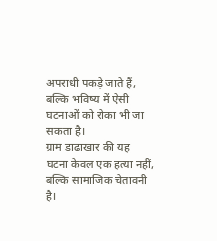अपराधी पकड़े जाते हैं, बल्कि भविष्य में ऐसी घटनाओं को रोका भी जा सकता है।
ग्राम डाढाखार की यह घटना केवल एक हत्या नहीं, बल्कि सामाजिक चेतावनी है।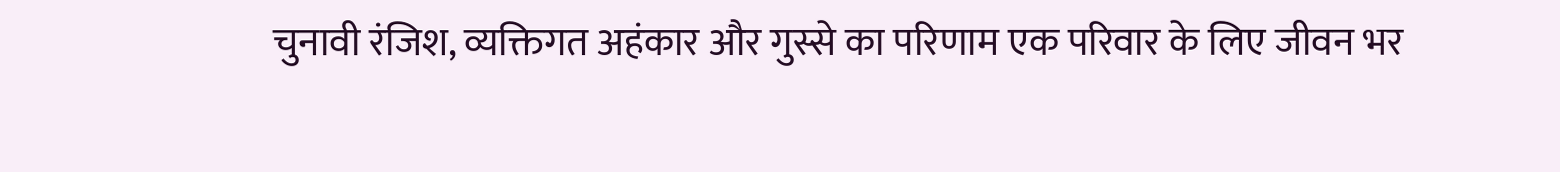चुनावी रंजिश, व्यक्तिगत अहंकार और गुस्से का परिणाम एक परिवार के लिए जीवन भर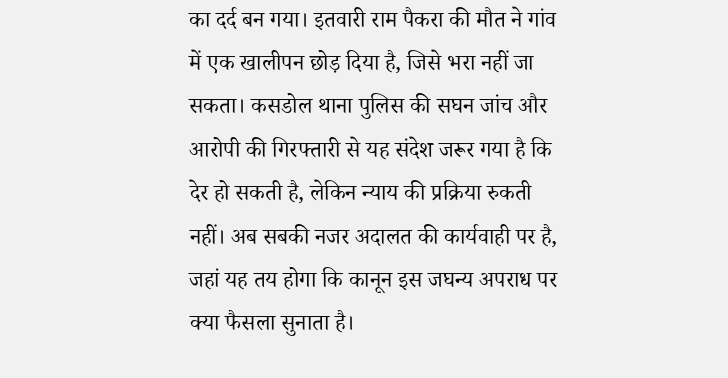का दर्द बन गया। इतवारी राम पैकरा की मौत ने गांव में एक खालीपन छोड़ दिया है, जिसे भरा नहीं जा सकता। कसडोल थाना पुलिस की सघन जांच और आरोपी की गिरफ्तारी से यह संदेश जरूर गया है कि देर हो सकती है, लेकिन न्याय की प्रक्रिया रुकती नहीं। अब सबकी नजर अदालत की कार्यवाही पर है, जहां यह तय होगा कि कानून इस जघन्य अपराध पर क्या फैसला सुनाता है।